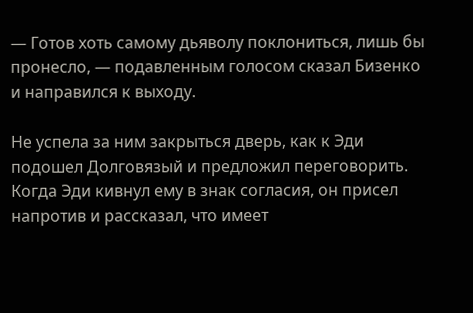— Готов хоть самому дьяволу поклониться, лишь бы пронесло, — подавленным голосом сказал Бизенко и направился к выходу.

Не успела за ним закрыться дверь, как к Эди подошел Долговязый и предложил переговорить. Когда Эди кивнул ему в знак согласия, он присел напротив и рассказал, что имеет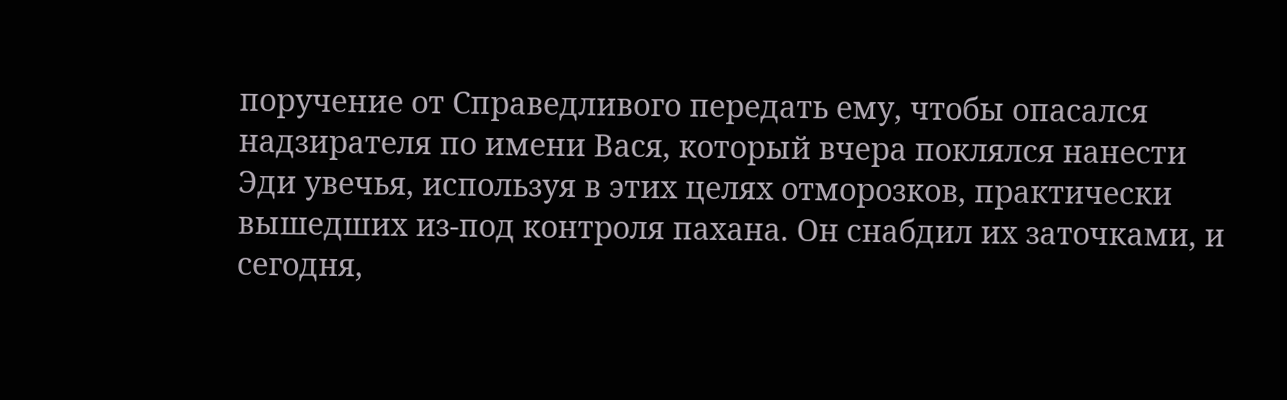поручение от Справедливого передать ему, чтобы опасался надзирателя по имени Вася, который вчера поклялся нанести Эди увечья, используя в этих целях отморозков, практически вышедших из-под контроля пахана. Он снабдил их заточками, и сегодня,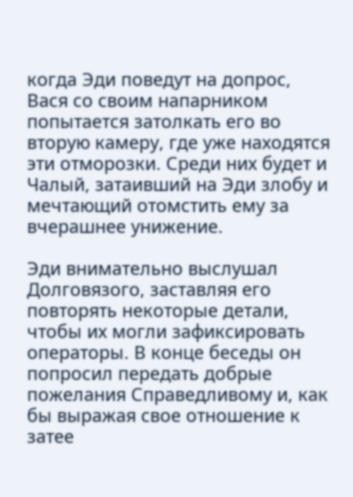когда Эди поведут на допрос, Вася со своим напарником попытается затолкать его во вторую камеру, где уже находятся эти отморозки. Среди них будет и Чалый, затаивший на Эди злобу и мечтающий отомстить ему за вчерашнее унижение.

Эди внимательно выслушал Долговязого, заставляя его повторять некоторые детали, чтобы их могли зафиксировать операторы. В конце беседы он попросил передать добрые пожелания Справедливому и, как бы выражая свое отношение к затее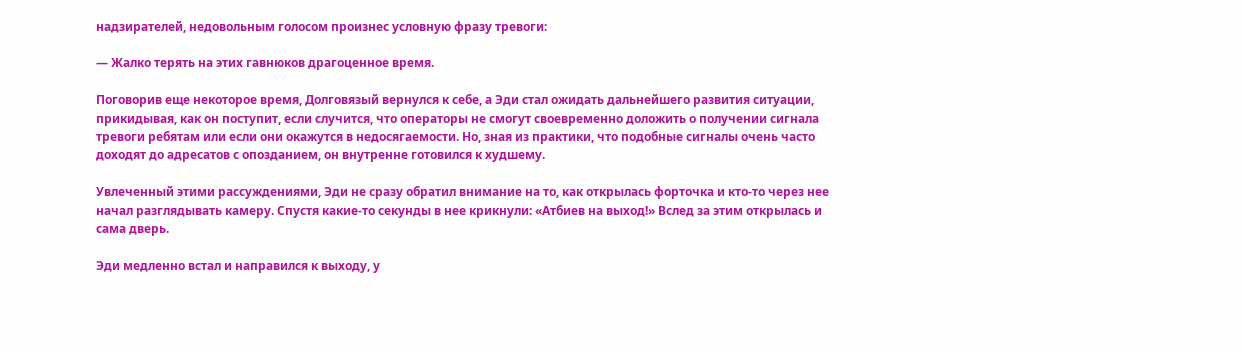надзирателей, недовольным голосом произнес условную фразу тревоги:

— Жалко терять на этих гавнюков драгоценное время.

Поговорив еще некоторое время, Долговязый вернулся к себе, а Эди стал ожидать дальнейшего развития ситуации, прикидывая, как он поступит, если случится, что операторы не смогут своевременно доложить о получении сигнала тревоги ребятам или если они окажутся в недосягаемости. Но, зная из практики, что подобные сигналы очень часто доходят до адресатов с опозданием, он внутренне готовился к худшему.

Увлеченный этими рассуждениями, Эди не сразу обратил внимание на то, как открылась форточка и кто-то через нее начал разглядывать камеру. Спустя какие-то секунды в нее крикнули: «Атбиев на выход!» Вслед за этим открылась и сама дверь.

Эди медленно встал и направился к выходу, у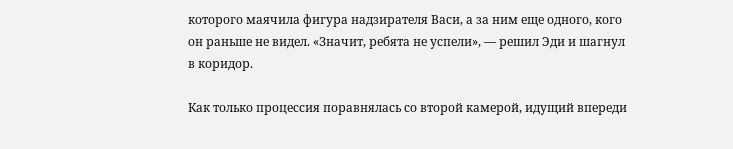которого маячила фигура надзирателя Васи, а за ним еще одного, кого он раньше не видел. «Значит, ребята не успели», — решил Эди и шагнул в коридор.

Как только процессия поравнялась со второй камерой, идущий впереди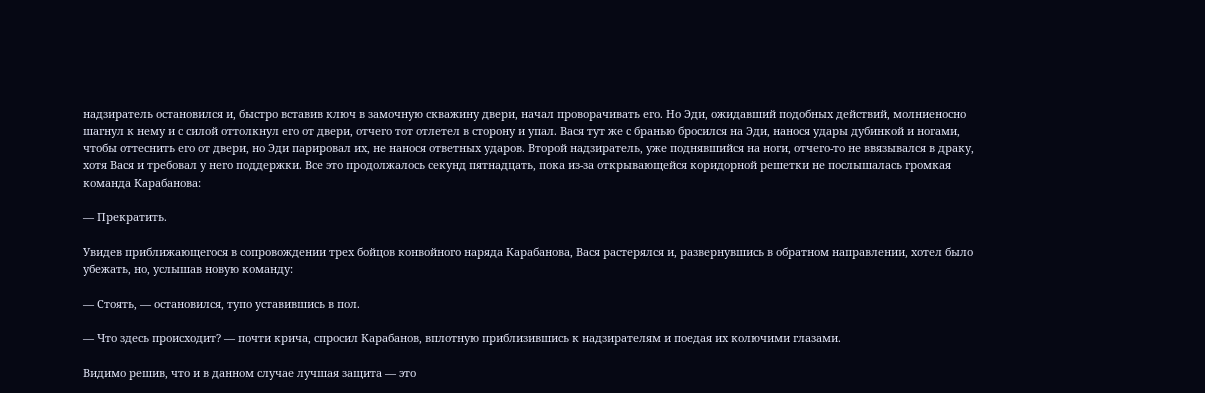надзиратель остановился и, быстро вставив ключ в замочную скважину двери, начал проворачивать его. Но Эди, ожидавший подобных действий, молниеносно шагнул к нему и с силой оттолкнул его от двери, отчего тот отлетел в сторону и упал. Вася тут же с бранью бросился на Эди, нанося удары дубинкой и ногами, чтобы оттеснить его от двери, но Эди парировал их, не нанося ответных ударов. Второй надзиратель, уже поднявшийся на ноги, отчего-то не ввязывался в драку, хотя Вася и требовал у него поддержки. Все это продолжалось секунд пятнадцать, пока из-за открывающейся коридорной решетки не послышалась громкая команда Карабанова:

— Прекратить.

Увидев приближающегося в сопровождении трех бойцов конвойного наряда Карабанова, Вася растерялся и, развернувшись в обратном направлении, хотел было убежать, но, услышав новую команду:

— Стоять, — остановился, тупо уставившись в пол.

— Что здесь происходит? — почти крича, спросил Карабанов, вплотную приблизившись к надзирателям и поедая их колючими глазами.

Видимо решив, что и в данном случае лучшая защита — это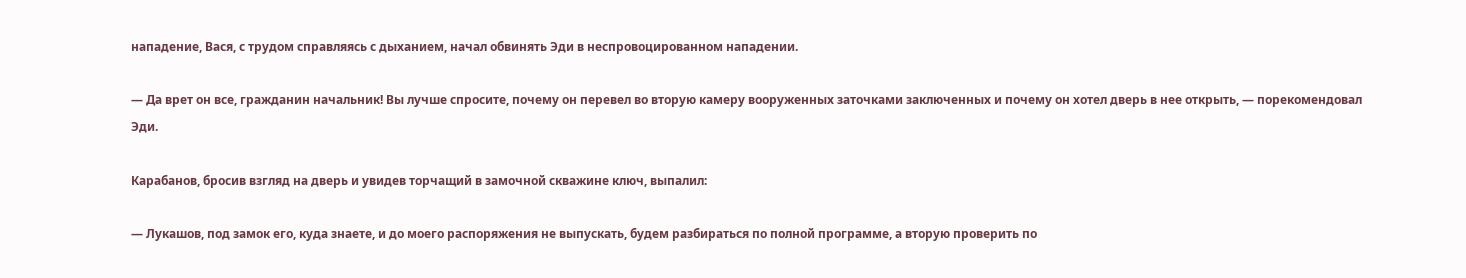нападение, Вася, с трудом справляясь с дыханием, начал обвинять Эди в неспровоцированном нападении.

— Да врет он все, гражданин начальник! Вы лучше спросите, почему он перевел во вторую камеру вооруженных заточками заключенных и почему он хотел дверь в нее открыть, — порекомендовал Эди.

Карабанов, бросив взгляд на дверь и увидев торчащий в замочной скважине ключ, выпалил:

— Лукашов, под замок его, куда знаете, и до моего распоряжения не выпускать, будем разбираться по полной программе, а вторую проверить по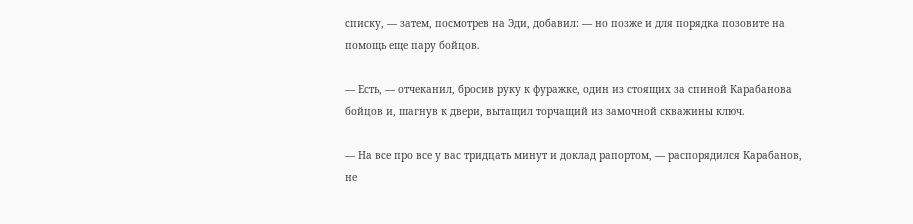списку, — затем, посмотрев на Эди, добавил: — но позже и для порядка позовите на помощь еще пару бойцов.

— Есть, — отчеканил, бросив руку к фуражке, один из стоящих за спиной Карабанова бойцов и, шагнув к двери, вытащил торчащий из замочной скважины ключ.

— На все про все у вас тридцать минут и доклад рапортом, — распорядился Карабанов, не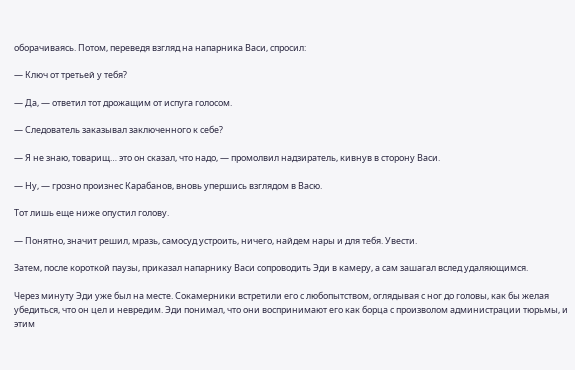оборачиваясь. Потом, переведя взгляд на напарника Васи, спросил:

— Ключ от третьей у тебя?

— Да, — ответил тот дрожащим от испуга голосом.

— Следователь заказывал заключенного к себе?

— Я не знаю, товарищ… это он сказал, что надо, — промолвил надзиратель, кивнув в сторону Васи.

— Ну, — грозно произнес Карабанов, вновь упершись взглядом в Васю.

Тот лишь еще ниже опустил голову.

— Понятно, значит решил, мразь, самосуд устроить, ничего, найдем нары и для тебя. Увести.

Затем, после короткой паузы, приказал напарнику Васи сопроводить Эди в камеру, а сам зашагал вслед удаляющимся.

Через минуту Эди уже был на месте. Сокамерники встретили его с любопытством, оглядывая с ног до головы, как бы желая убедиться, что он цел и невредим. Эди понимал, что они воспринимают его как борца с произволом администрации тюрьмы, и этим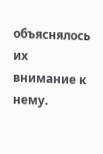объяснялось их внимание к нему.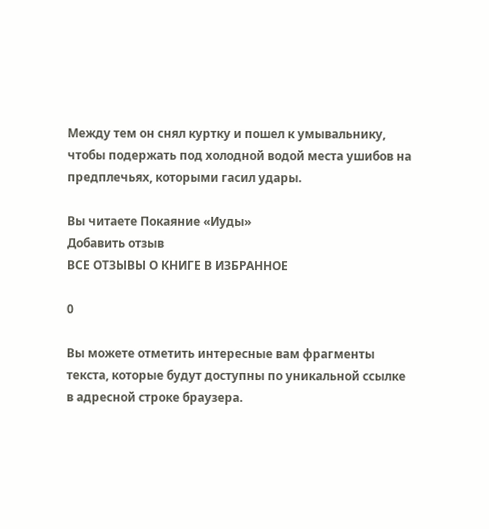Между тем он снял куртку и пошел к умывальнику, чтобы подержать под холодной водой места ушибов на предплечьях, которыми гасил удары.

Вы читаете Покаяние «Иуды»
Добавить отзыв
ВСЕ ОТЗЫВЫ О КНИГЕ В ИЗБРАННОЕ

0

Вы можете отметить интересные вам фрагменты текста, которые будут доступны по уникальной ссылке в адресной строке браузера.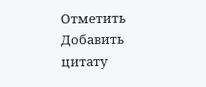Отметить Добавить цитату